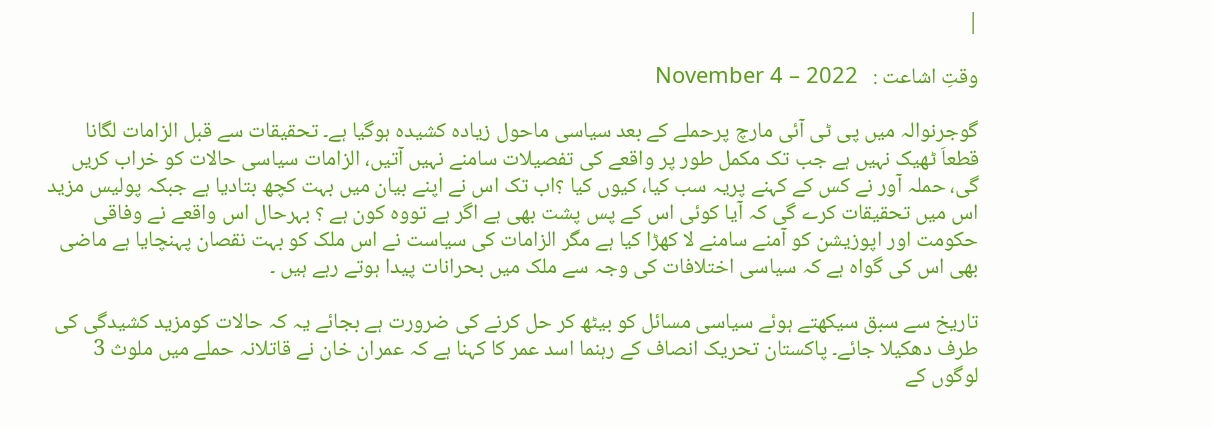|

وقتِ اشاعت :   November 4 – 2022

گوجرنوالہ میں پی ٹی آئی مارچ پرحملے کے بعد سیاسی ماحول زیادہ کشیدہ ہوگیا ہے۔ تحقیقات سے قبل الزامات لگانا قطعاَ ٹھیک نہیں ہے جب تک مکمل طور پر واقعے کی تفصیلات سامنے نہیں آتیں، الزامات سیاسی حالات کو خراب کریں گی، حملہ آور نے کس کے کہنے پریہ سب کیا، کیوں کیا ؟اب تک اس نے اپنے بیان میں بہت کچھ بتادیا ہے جبکہ پولیس مزید اس میں تحقیقات کرے گی کہ آیا کوئی اس کے پس پشت بھی ہے اگر ہے تووہ کون ہے ؟ بہرحال اس واقعے نے وفاقی حکومت اور اپوزیشن کو آمنے سامنے لا کھڑا کیا ہے مگر الزامات کی سیاست نے اس ملک کو بہت نقصان پہنچایا ہے ماضی بھی اس کی گواہ ہے کہ سیاسی اختلافات کی وجہ سے ملک میں بحرانات پیدا ہوتے رہے ہیں ۔

تاریخ سے سبق سیکھتے ہوئے سیاسی مسائل کو بیٹھ کر حل کرنے کی ضرورت ہے بجائے یہ کہ حالات کومزید کشیدگی کی طرف دھکیلا جائے۔ پاکستان تحریک انصاف کے رہنما اسد عمر کا کہنا ہے کہ عمران خان نے قاتلانہ حملے میں ملوث 3 لوگوں کے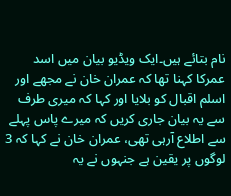نام بتائے ہیں۔ایک ویڈیو بیان میں اسد عمرکا کہنا تھا کہ عمران خان نے مجھے اور اسلم اقبال کو بلایا اور کہا کہ میری طرف سے یہ بیان جاری کریں کہ میرے پاس پہلے سے اطلاع آرہی تھی، عمران خان نے کہا کہ 3 لوگوں پر یقین ہے جنہوں نے یہ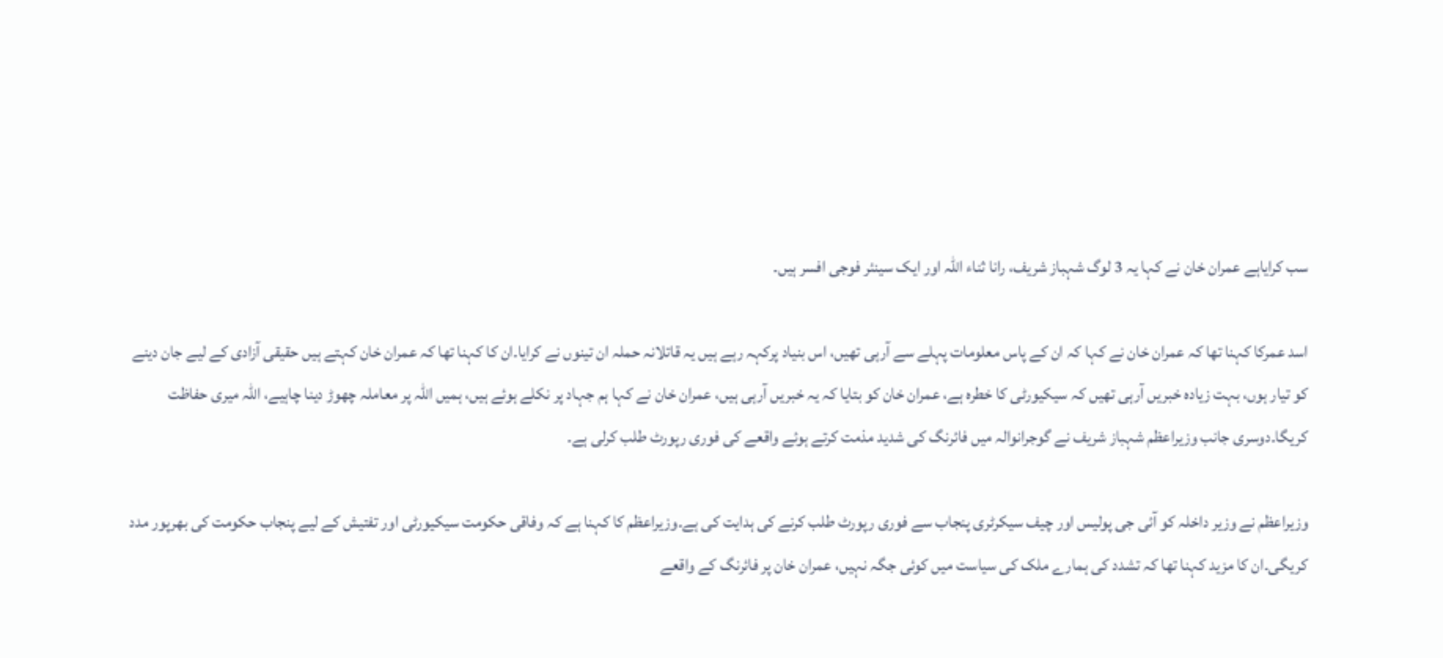سب کرایاہے عمران خان نے کہا یہ 3 لوگ شہباز شریف، رانا ثناء اللہ اور ایک سینئر فوجی افسر ہیں۔

اسد عمرکا کہنا تھا کہ عمران خان نے کہا کہ ان کے پاس معلومات پہلے سے آرہی تھیں، اس بنیاد پرکہہ رہے ہیں یہ قاتلانہ حملہ ان تینوں نے کرایا۔ان کا کہنا تھا کہ عمران خان کہتے ہیں حقیقی آزادی کے لیے جان دینے کو تیار ہوں، بہت زیادہ خبریں آرہی تھیں کہ سیکیورٹی کا خطرہ ہے، عمران خان کو بتایا کہ یہ خبریں آرہی ہیں، عمران خان نے کہا ہم جہاد پر نکلے ہوئے ہیں، ہمیں اللہ پر معاملہ چھوڑ دینا چاہیے، اللہ میری حفاظت کریگا۔دوسری جانب وزیراعظم شہباز شریف نے گوجرانوالہ میں فائرنگ کی شدید مذمت کرتے ہوئے واقعے کی فوری رپورٹ طلب کرلی ہے۔

وزیراعظم نے وزیر داخلہ کو آئی جی پولیس اور چیف سیکرٹری پنجاب سے فوری رپورٹ طلب کرنے کی ہدایت کی ہے۔وزیراعظم کا کہنا ہے کہ وفاقی حکومت سیکیورٹی اور تفتیش کے لیے پنجاب حکومت کی بھرپور مدد کریگی۔ان کا مزید کہنا تھا کہ تشدد کی ہمارے ملک کی سیاست میں کوئی جگہ نہیں، عمران خان پر فائرنگ کے واقعے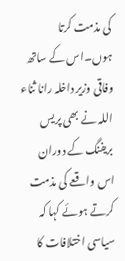کی مذمت کرتا ہوں۔اس کے ساتھ وفاقی وزیر داخلہ رانا ثناء اللہ نے بھی پریس بریفنگ کے دوران اس واقعے کی مذمت کرتے ہوئے کہا کہ سیاسی اختلافات کا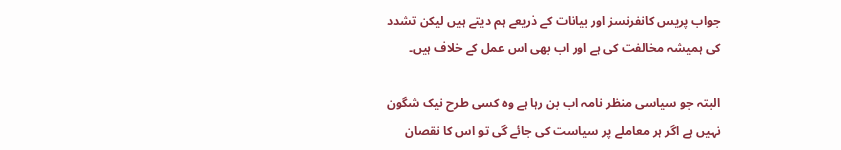جواب پریس کانفرنسز اور بیانات کے ذریعے ہم دیتے ہیں لیکن تشدد کی ہمیشہ مخالفت کی ہے اور اب بھی اس عمل کے خلاف ہیں۔

البتہ جو سیاسی منظر نامہ اب بن رہا ہے وہ کسی طرح نیک شگون نہیں ہے اگر ہر معاملے پر سیاست کی جائے گی تو اس کا نقصان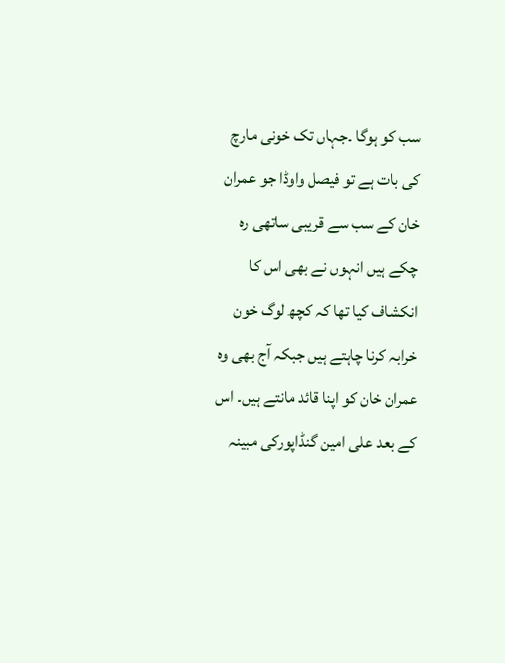سب کو ہوگا ۔جہاں تک خونی مارچ کی بات ہے تو فیصل واوڈا جو عمران خان کے سب سے قریبی ساتھی رہ چکے ہیں انہوں نے بھی اس کا انکشاف کیا تھا کہ کچھ لوگ خون خرابہ کرنا چاہتے ہیں جبکہ آج بھی وہ عمران خان کو اپنا قائد مانتے ہیں۔ اس کے بعد علی امین گنڈاپورکی مبینہ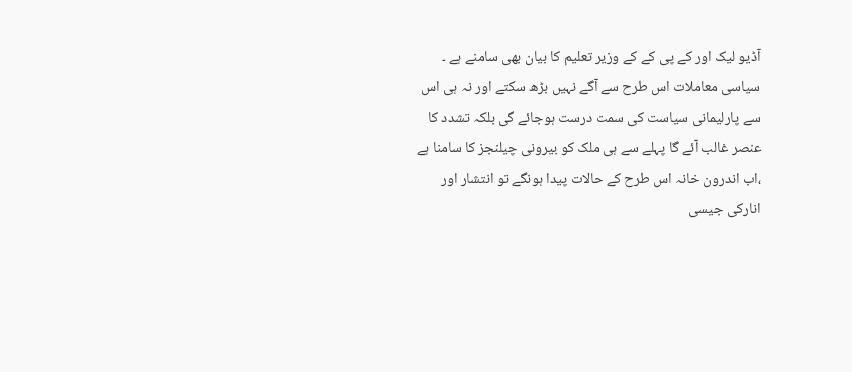آڈیو لیک اور کے پی کے کے وزیر تعلیم کا بیان بھی سامنے ہے ۔ سیاسی معاملات اس طرح سے آگے نہیں بڑھ سکتے اور نہ ہی اس سے پارلیمانی سیاست کی سمت درست ہوجائے گی بلکہ تشدد کا عنصر غالب آئے گا پہلے سے ہی ملک کو بیرونی چیلنجز کا سامنا ہے ،اب اندرون خانہ اس طرح کے حالات پیدا ہونگے تو انتشار اور انارکی جیسی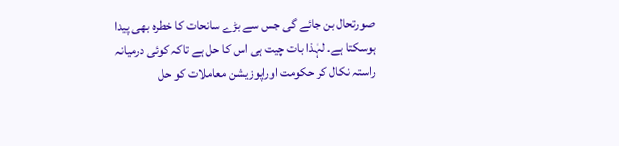صورتحال بن جائے گی جس سے بڑے سانحات کا خطرہ بھی پیدا ہوسکتا ہے۔ لہٰذا بات چیت ہی اس کا حل ہے تاکہ کوئی درمیانہ راستہ نکال کر حکومت اوراپوزیشن معاملات کو حل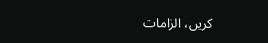کریں، الزامات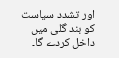اور تشدد سیاست کو بند گلی میں داخل کردے گا۔